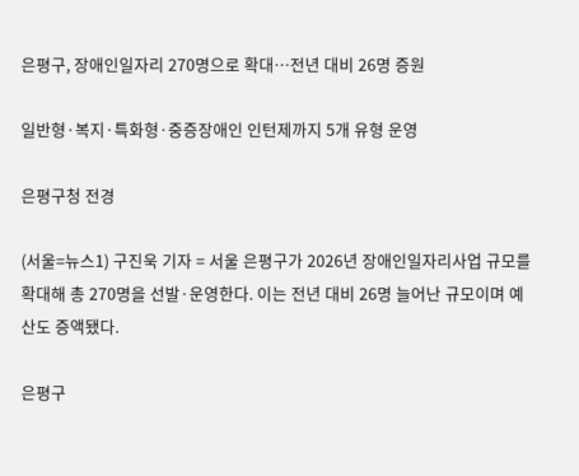은평구, 장애인일자리 270명으로 확대…전년 대비 26명 증원

일반형·복지·특화형·중증장애인 인턴제까지 5개 유형 운영

은평구청 전경

(서울=뉴스1) 구진욱 기자 = 서울 은평구가 2026년 장애인일자리사업 규모를 확대해 총 270명을 선발·운영한다. 이는 전년 대비 26명 늘어난 규모이며 예산도 증액됐다.

은평구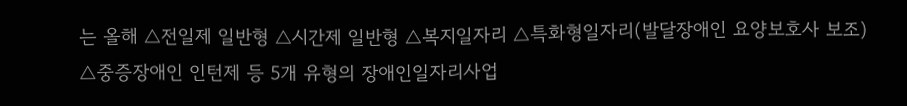는 올해 △전일제 일반형 △시간제 일반형 △복지일자리 △특화형일자리(발달장애인 요양보호사 보조) △중증장애인 인턴제 등 5개 유형의 장애인일자리사업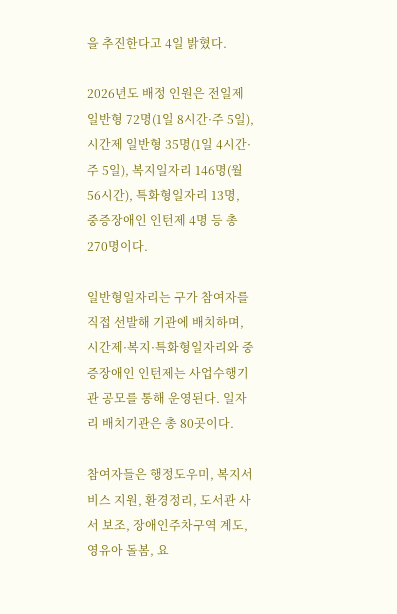을 추진한다고 4일 밝혔다.

2026년도 배정 인원은 전일제 일반형 72명(1일 8시간·주 5일), 시간제 일반형 35명(1일 4시간·주 5일), 복지일자리 146명(월 56시간), 특화형일자리 13명, 중증장애인 인턴제 4명 등 총 270명이다.

일반형일자리는 구가 참여자를 직접 선발해 기관에 배치하며, 시간제·복지·특화형일자리와 중증장애인 인턴제는 사업수행기관 공모를 통해 운영된다. 일자리 배치기관은 총 80곳이다.

참여자들은 행정도우미, 복지서비스 지원, 환경정리, 도서관 사서 보조, 장애인주차구역 계도, 영유아 돌봄, 요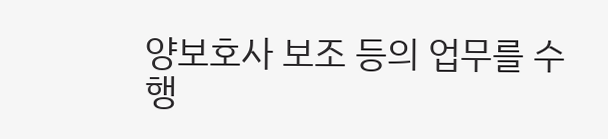양보호사 보조 등의 업무를 수행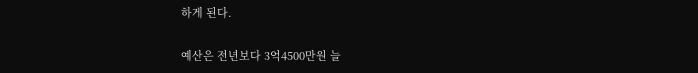하게 된다.

예산은 전년보다 3억4500만원 늘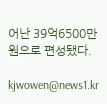어난 39억6500만원으로 편성됐다.

kjwowen@news1.kr